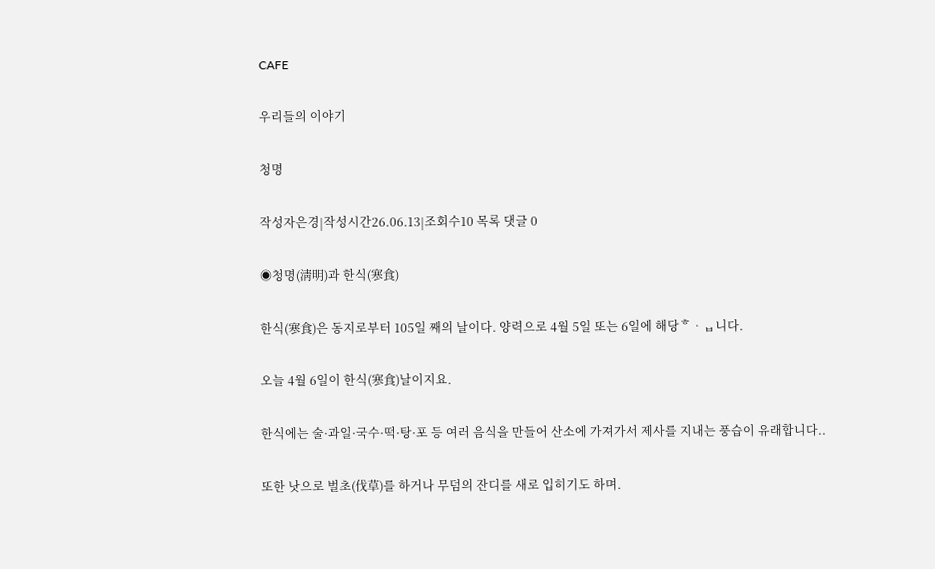CAFE

우리들의 이야기

청명

작성자은경|작성시간26.06.13|조회수10 목록 댓글 0

◉청명(淸明)과 한식(寒食)

한식(寒食)은 동지로부터 105일 째의 날이다. 양력으로 4월 5일 또는 6일에 해당ᄒᆞᆸ니다.

오늘 4월 6일이 한식(寒食)날이지요.

한식에는 술·과일·국수·떡·탕·포 등 여러 음식을 만들어 산소에 가져가서 제사를 지내는 풍습이 유래합니다..

또한 낫으로 벌초(伐草)를 하거나 무덤의 잔디를 새로 입히기도 하며.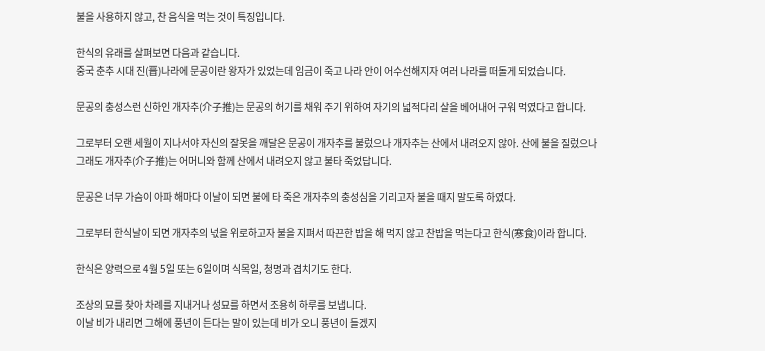불을 사용하지 않고, 찬 음식을 먹는 것이 특징입니다.

한식의 유래를 살펴보면 다음과 같습니다.
중국 춘추 시대 진(晋)나라에 문공이란 왕자가 있었는데 임금이 죽고 나라 안이 어수선해지자 여러 나라를 떠돌게 되었습니다.

문공의 충성스런 신하인 개자추(介子推)는 문공의 허기를 채워 주기 위하여 자기의 넓적다리 살을 베어내어 구워 먹였다고 합니다.

그로부터 오랜 세월이 지나서야 자신의 잘못을 깨달은 문공이 개자추를 불렀으나 개자추는 산에서 내려오지 않아. 산에 불을 질렀으나 그래도 개자추(介子推)는 어머니와 함께 산에서 내려오지 않고 불타 죽었답니다.

문공은 너무 가슴이 아파 해마다 이날이 되면 불에 타 죽은 개자추의 충성심을 기리고자 불을 때지 말도록 하였다.

그로부터 한식날이 되면 개자추의 넋을 위로하고자 불을 지펴서 따끈한 밥을 해 먹지 않고 찬밥을 먹는다고 한식(寒食)이라 합니다.

한식은 양력으로 4월 5일 또는 6일이며 식목일, 청명과 겹치기도 한다.

조상의 묘를 찾아 차례를 지내거나 성묘를 하면서 조용히 하루를 보냅니다.
이날 비가 내리면 그해에 풍년이 든다는 말이 있는데 비가 오니 풍년이 들겠지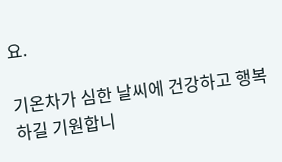요.

기온차가 심한 날씨에 건강하고 행복하길 기원합니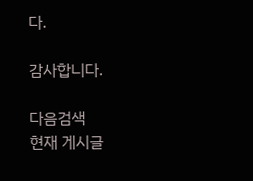다.

감사합니다.

다음검색
현재 게시글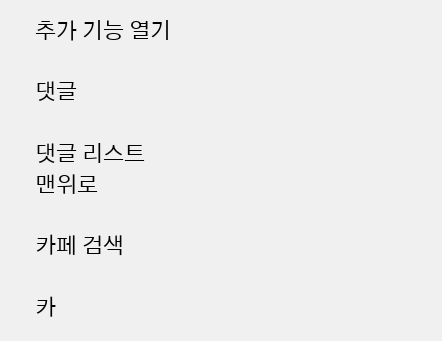추가 기능 열기

댓글

댓글 리스트
맨위로

카페 검색

카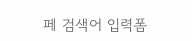페 검색어 입력폼